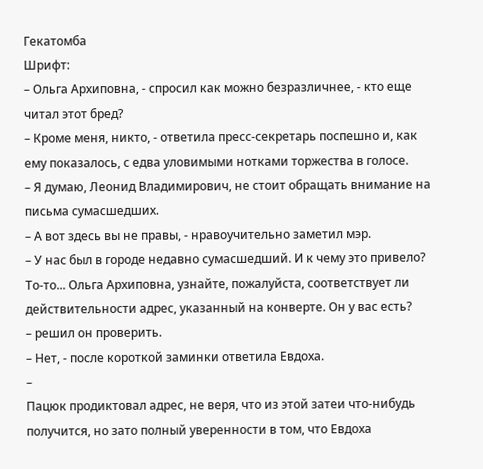Гекатомба
Шрифт:
– Ольга Архиповна, - спросил как можно безразличнее, - кто еще читал этот бред?
– Кроме меня, никто, - ответила пресс-секретарь поспешно и, как ему показалось, с едва уловимыми нотками торжества в голосе.
– Я думаю, Леонид Владимирович, не стоит обращать внимание на письма сумасшедших.
– А вот здесь вы не правы, - нравоучительно заметил мэр.
– У нас был в городе недавно сумасшедший. И к чему это привело? То-то... Ольга Архиповна, узнайте, пожалуйста, соответствует ли действительности адрес, указанный на конверте. Он у вас есть?
– решил он проверить.
– Нет, - после короткой заминки ответила Евдоха.
–
Пацюк продиктовал адрес, не веря, что из этой затеи что-нибудь получится, но зато полный уверенности в том, что Евдоха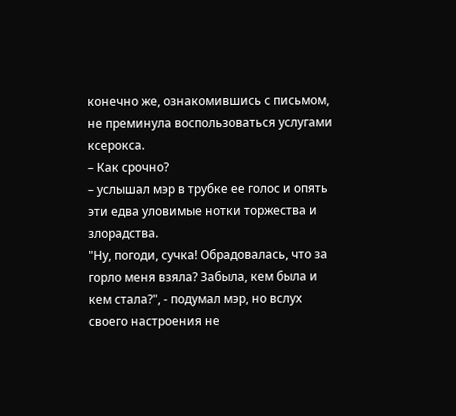конечно же, ознакомившись с письмом, не преминула воспользоваться услугами ксерокса.
– Как срочно?
– услышал мэр в трубке ее голос и опять эти едва уловимые нотки торжества и злорадства.
"Ну, погоди, сучка! Обрадовалась, что за горло меня взяла? Забыла, кем была и кем стала?", - подумал мэр, но вслух своего настроения не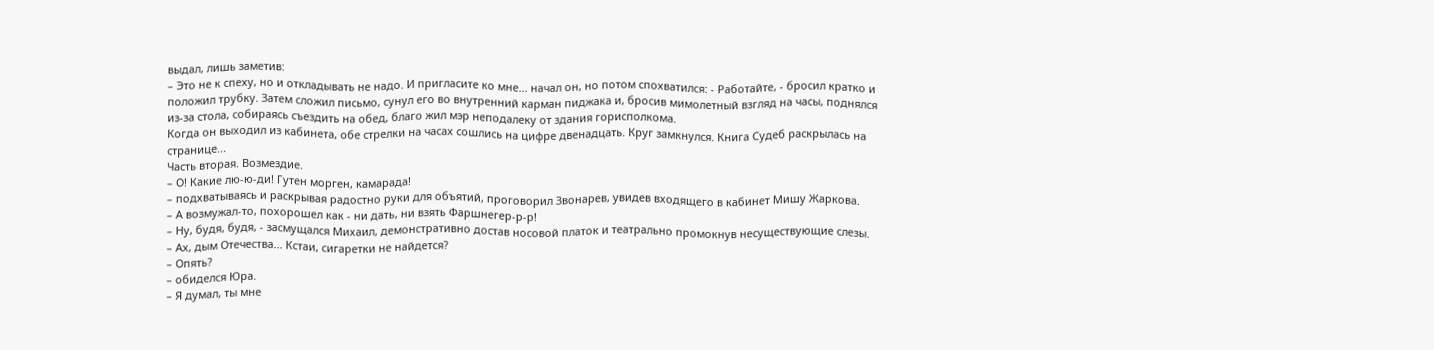выдал, лишь заметив:
– Это не к спеху, но и откладывать не надо. И пригласите ко мне... начал он, но потом спохватился: - Работайте, - бросил кратко и положил трубку. Затем сложил письмо, сунул его во внутренний карман пиджака и, бросив мимолетный взгляд на часы, поднялся из-за стола, собираясь съездить на обед, благо жил мэр неподалеку от здания горисполкома.
Когда он выходил из кабинета, обе стрелки на часах сошлись на цифре двенадцать. Круг замкнулся. Книга Судеб раскрылась на странице...
Часть вторая. Возмездие.
– О! Какие лю-ю-ди! Гутен морген, камарада!
– подхватываясь и раскрывая радостно руки для объятий, проговорил Звонарев, увидев входящего в кабинет Мишу Жаркова.
– А возмужал-то, похорошел как - ни дать, ни взять Фаршнегер-р-р!
– Ну, будя, будя, - засмущался Михаил, демонстративно достав носовой платок и театрально промокнув несуществующие слезы.
– Ах, дым Отечества... Кстаи, сигаретки не найдется?
– Опять?
– обиделся Юра.
– Я думал, ты мне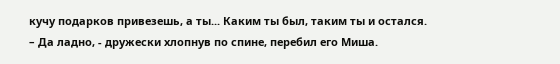кучу подарков привезешь, а ты... Каким ты был, таким ты и остался.
– Да ладно, - дружески хлопнув по спине, перебил его Миша.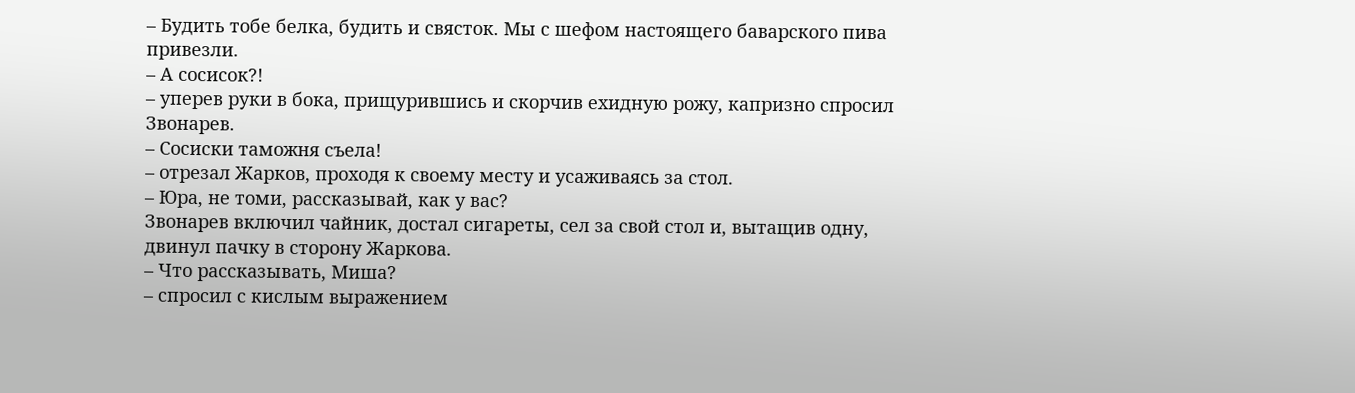– Будить тобе белка, будить и свясток. Мы с шефом настоящего баварского пива привезли.
– А сосисок?!
– уперев руки в бока, прищурившись и скорчив ехидную рожу, капризно спросил Звонарев.
– Сосиски таможня съела!
– отрезал Жарков, проходя к своему месту и усаживаясь за стол.
– Юра, не томи, рассказывай, как у вас?
Звонарев включил чайник, достал сигареты, сел за свой стол и, вытащив одну, двинул пачку в сторону Жаркова.
– Что рассказывать, Миша?
– спросил с кислым выражением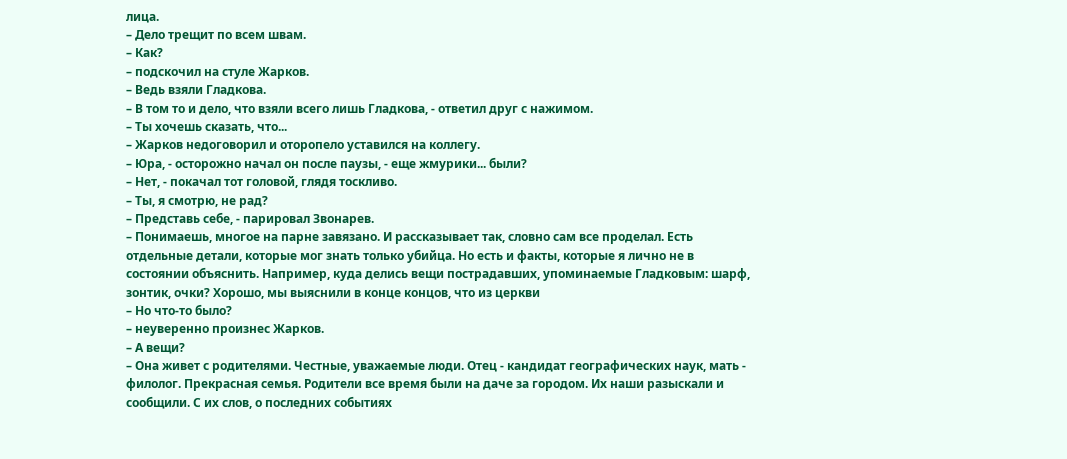лица.
– Дело трещит по всем швам.
– Как?
– подскочил на стуле Жарков.
– Ведь взяли Гладкова.
– В том то и дело, что взяли всего лишь Гладкова, - ответил друг с нажимом.
– Ты хочешь сказать, что...
– Жарков недоговорил и оторопело уставился на коллегу.
– Юра, - осторожно начал он после паузы, - еще жмурики... были?
– Нет, - покачал тот головой, глядя тоскливо.
– Ты, я смотрю, не рад?
– Представь себе, - парировал Звонарев.
– Понимаешь, многое на парне завязано. И рассказывает так, словно сам все проделал. Есть отдельные детали, которые мог знать только убийца. Но есть и факты, которые я лично не в состоянии объяснить. Например, куда делись вещи пострадавших, упоминаемые Гладковым: шарф, зонтик, очки? Хорошо, мы выяснили в конце концов, что из церкви
– Но что-то было?
– неуверенно произнес Жарков.
– А вещи?
– Она живет с родителями. Честные, уважаемые люди. Отец - кандидат географических наук, мать - филолог. Прекрасная семья. Родители все время были на даче за городом. Их наши разыскали и сообщили. С их слов, о последних событиях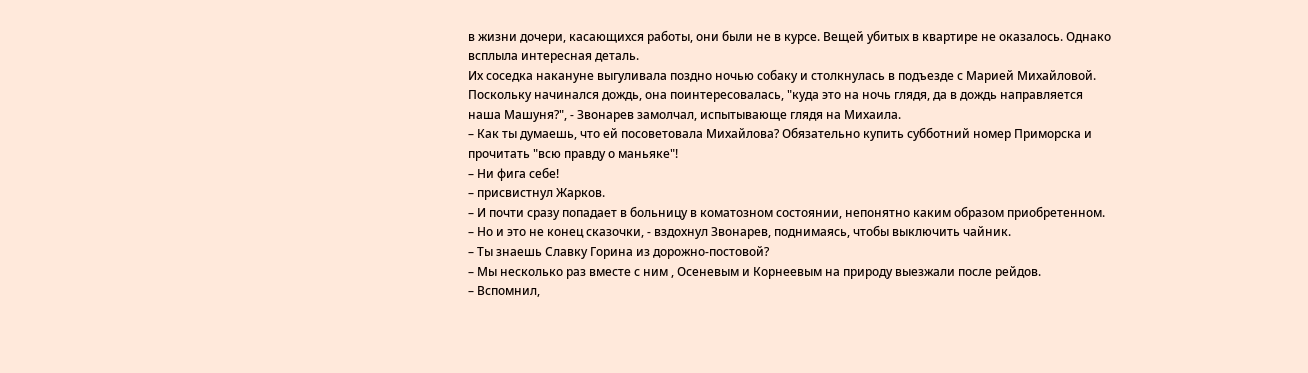в жизни дочери, касающихся работы, они были не в курсе. Вещей убитых в квартире не оказалось. Однако всплыла интересная деталь.
Их соседка накануне выгуливала поздно ночью собаку и столкнулась в подъезде с Марией Михайловой. Поскольку начинался дождь, она поинтересовалась, "куда это на ночь глядя, да в дождь направляется наша Машуня?", - Звонарев замолчал, испытывающе глядя на Михаила.
– Как ты думаешь, что ей посоветовала Михайлова? Обязательно купить субботний номер Приморска и прочитать "всю правду о маньяке"!
– Ни фига себе!
– присвистнул Жарков.
– И почти сразу попадает в больницу в коматозном состоянии, непонятно каким образом приобретенном.
– Но и это не конец сказочки, - вздохнул Звонарев, поднимаясь, чтобы выключить чайник.
– Ты знаешь Славку Горина из дорожно-постовой?
– Мы несколько раз вместе с ним , Осеневым и Корнеевым на природу выезжали после рейдов.
– Вспомнил,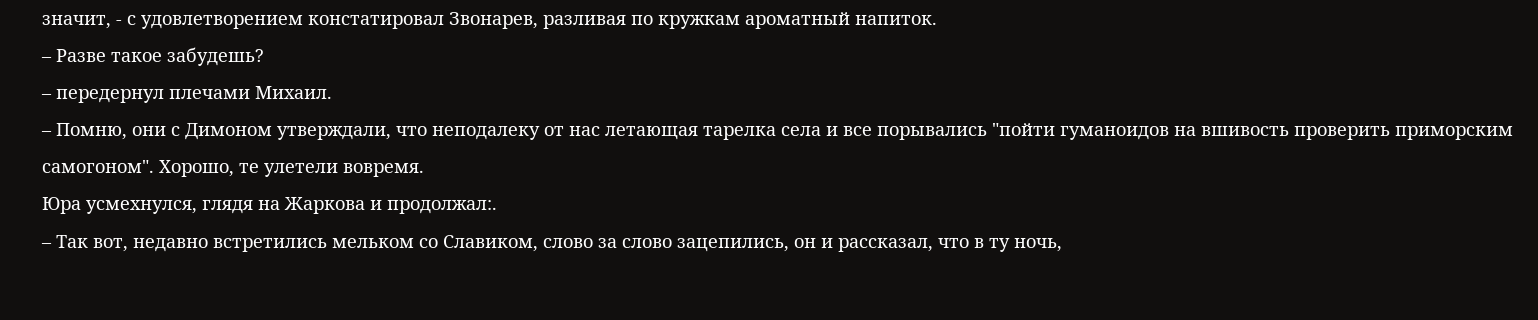значит, - с удовлетворением констатировал Звонарев, разливая по кружкам ароматный напиток.
– Разве такое забудешь?
– передернул плечами Михаил.
– Помню, они с Димоном утверждали, что неподалеку от нас летающая тарелка села и все порывались "пойти гуманоидов на вшивость проверить приморским самогоном". Хорошо, те улетели вовремя.
Юра усмехнулся, глядя на Жаркова и продолжал:.
– Так вот, недавно встретились мельком со Славиком, слово за слово зацепились, он и рассказал, что в ту ночь,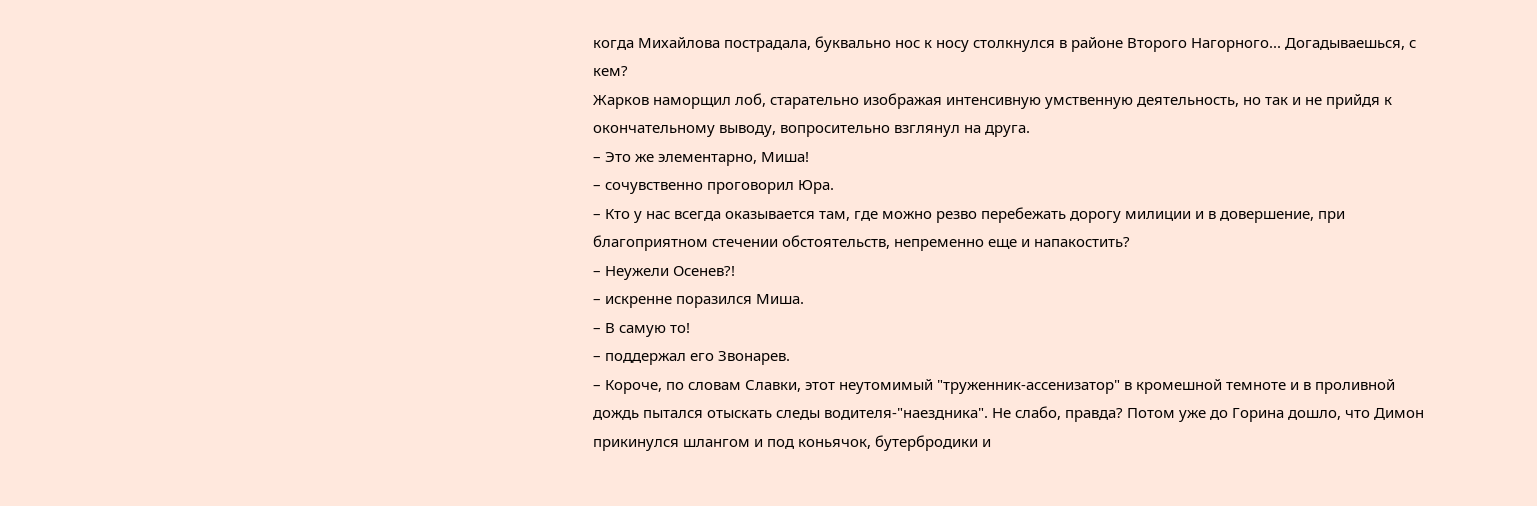когда Михайлова пострадала, буквально нос к носу столкнулся в районе Второго Нагорного... Догадываешься, с кем?
Жарков наморщил лоб, старательно изображая интенсивную умственную деятельность, но так и не прийдя к окончательному выводу, вопросительно взглянул на друга.
– Это же элементарно, Миша!
– сочувственно проговорил Юра.
– Кто у нас всегда оказывается там, где можно резво перебежать дорогу милиции и в довершение, при благоприятном стечении обстоятельств, непременно еще и напакостить?
– Неужели Осенев?!
– искренне поразился Миша.
– В самую то!
– поддержал его Звонарев.
– Короче, по словам Славки, этот неутомимый "труженник-ассенизатор" в кромешной темноте и в проливной дождь пытался отыскать следы водителя-"наездника". Не слабо, правда? Потом уже до Горина дошло, что Димон прикинулся шлангом и под коньячок, бутербродики и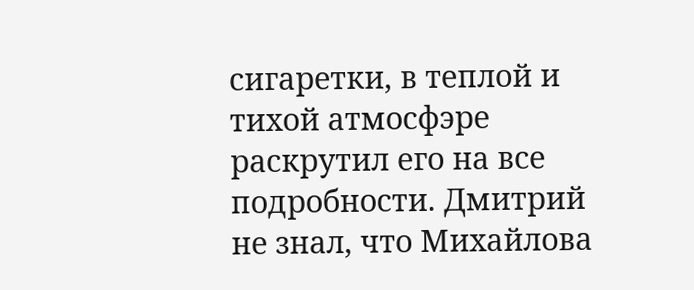сигаретки, в теплой и тихой атмосфэре раскрутил его на все подробности. Дмитрий не знал, что Михайлова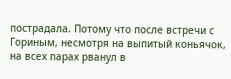пострадала. Потому что после встречи с Гориным, несмотря на выпитый коньячок, на всех парах рванул в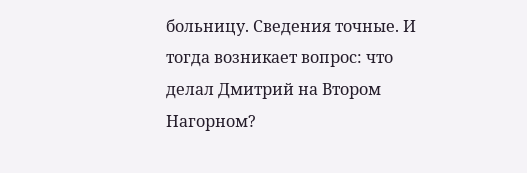больницу. Сведения точные. И тогда возникает вопрос: что делал Дмитрий на Втором Нагорном?